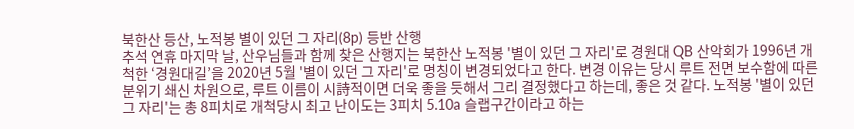북한산 등산, 노적봉 별이 있던 그 자리(8p) 등반 산행
추석 연휴 마지막 날, 산우님들과 함께 찾은 산행지는 북한산 노적봉 '별이 있던 그 자리'로 경원대 QB 산악회가 1996년 개척한 ‘경원대길’을 2020년 5월 '별이 있던 그 자리'로 명칭이 변경되었다고 한다. 변경 이유는 당시 루트 전면 보수함에 따른 분위기 쇄신 차원으로, 루트 이름이 시詩적이면 더욱 좋을 듯해서 그리 결정했다고 하는데, 좋은 것 같다. 노적봉 '별이 있던 그 자리'는 총 8피치로 개척당시 최고 난이도는 3피치 5.10a 슬랩구간이라고 하는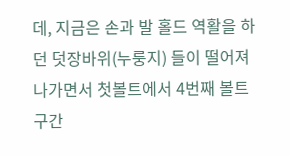데, 지금은 손과 발 홀드 역활을 하던 덧장바위(누룽지) 들이 떨어져 나가면서 첫볼트에서 4번째 볼트 구간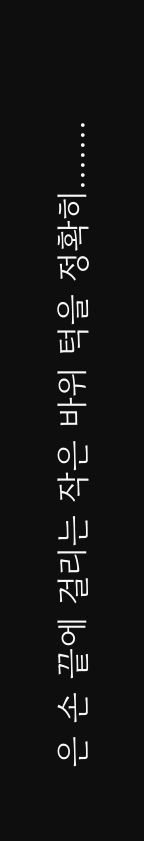은 손 끝에 걸리는 작은 바위 턱을 정확히.......